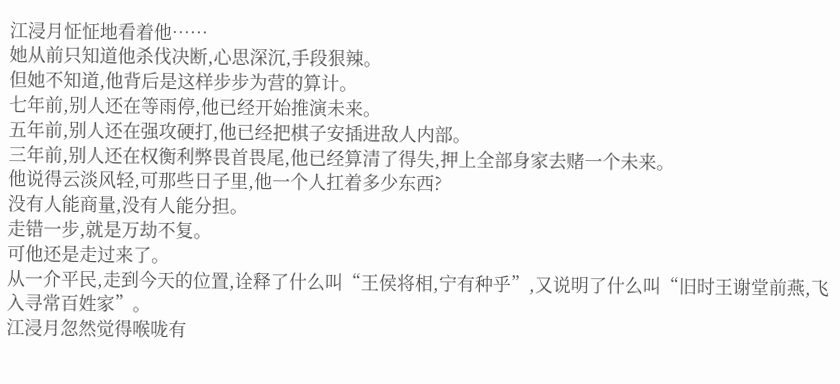江浸月怔怔地看着他……
她从前只知道他杀伐决断,心思深沉,手段狠辣。
但她不知道,他背后是这样步步为营的算计。
七年前,别人还在等雨停,他已经开始推演未来。
五年前,别人还在强攻硬打,他已经把棋子安插进敌人内部。
三年前,别人还在权衡利弊畏首畏尾,他已经算清了得失,押上全部身家去赌一个未来。
他说得云淡风轻,可那些日子里,他一个人扛着多少东西?
没有人能商量,没有人能分担。
走错一步,就是万劫不复。
可他还是走过来了。
从一介平民,走到今天的位置,诠释了什么叫“王侯将相,宁有种乎”,又说明了什么叫“旧时王谢堂前燕,飞入寻常百姓家”。
江浸月忽然觉得喉咙有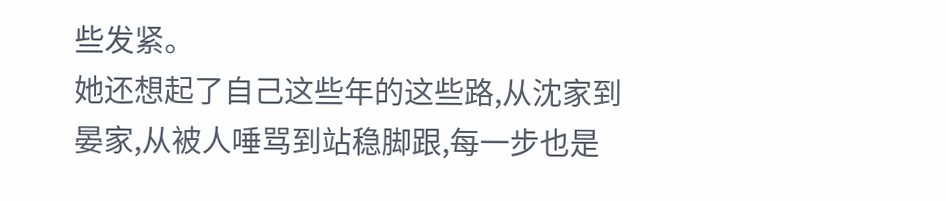些发紧。
她还想起了自己这些年的这些路,从沈家到晏家,从被人唾骂到站稳脚跟,每一步也是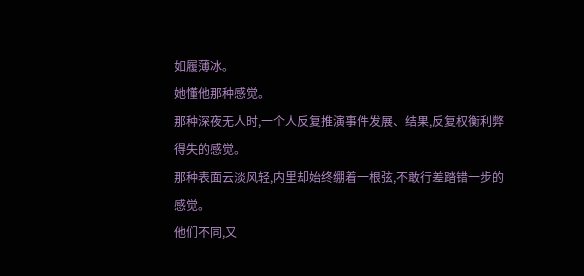如履薄冰。
她懂他那种感觉。
那种深夜无人时,一个人反复推演事件发展、结果,反复权衡利弊得失的感觉。
那种表面云淡风轻,内里却始终绷着一根弦,不敢行差踏错一步的感觉。
他们不同,又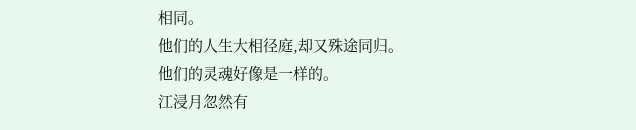相同。
他们的人生大相径庭,却又殊途同归。
他们的灵魂好像是一样的。
江浸月忽然有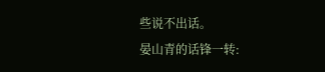些说不出话。
晏山青的话锋一转: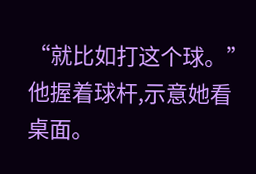“就比如打这个球。”
他握着球杆,示意她看桌面。